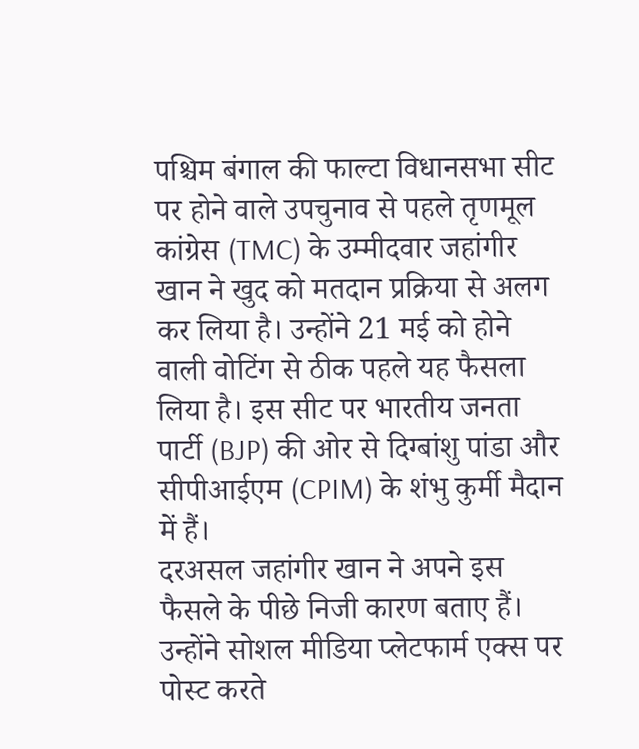पश्चिम बंगाल की फाल्टा विधानसभा सीट पर होने वाले उपचुनाव से पहले तृणमूल कांग्रेस (TMC) के उम्मीदवार जहांगीर खान ने खुद को मतदान प्रक्रिया से अलग कर लिया है। उन्होंने 21 मई को होने वाली वोटिंग से ठीक पहले यह फैसला लिया है। इस सीट पर भारतीय जनता पार्टी (BJP) की ओर से दिग्बांशु पांडा और सीपीआईएम (CPIM) के शंभु कुर्मी मैदान में हैं।
दरअसल जहांगीर खान ने अपने इस फैसले के पीछे निजी कारण बताए हैं। उन्होंने सोशल मीडिया प्लेटफार्म एक्स पर पोस्ट करते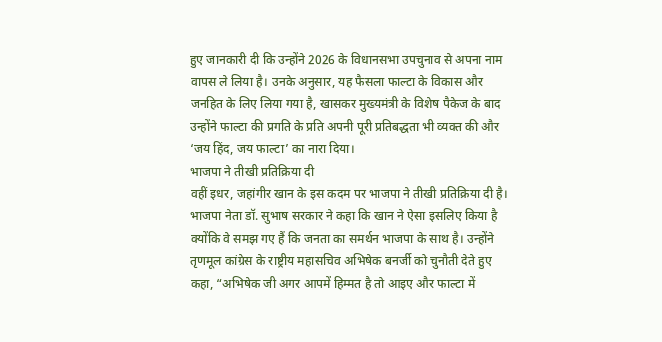हुए जानकारी दी कि उन्होंने 2026 के विधानसभा उपचुनाव से अपना नाम वापस ले लिया है। उनके अनुसार, यह फैसला फाल्टा के विकास और जनहित के लिए लिया गया है, खासकर मुख्यमंत्री के विशेष पैकेज के बाद उन्होंने फाल्टा की प्रगति के प्रति अपनी पूरी प्रतिबद्धता भी व्यक्त की और ‘जय हिंद, जय फाल्टा’ का नारा दिया।
भाजपा ने तीखी प्रतिक्रिया दी
वहीं इधर, जहांगीर खान के इस कदम पर भाजपा ने तीखी प्रतिक्रिया दी है। भाजपा नेता डॉ. सुभाष सरकार ने कहा कि खान ने ऐसा इसलिए किया है क्योंकि वे समझ गए हैं कि जनता का समर्थन भाजपा के साथ है। उन्होंने तृणमूल कांग्रेस के राष्ट्रीय महासचिव अभिषेक बनर्जी को चुनौती देते हुए कहा, “अभिषेक जी अगर आपमें हिम्मत है तो आइए और फाल्टा में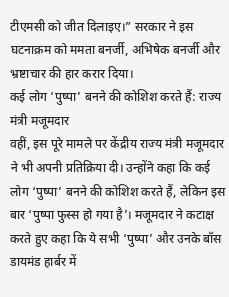टीएमसी को जीत दिलाइए।” सरकार ने इस घटनाक्रम को ममता बनर्जी, अभिषेक बनर्जी और भ्रष्टाचार की हार करार दिया।
कई लोग ‘पुष्पा’ बनने की कोशिश करते हैं: राज्य मंत्री मजूमदार
वहीं, इस पूरे मामले पर केंद्रीय राज्य मंत्री मजूमदार ने भी अपनी प्रतिक्रिया दी। उन्होंने कहा कि कई लोग ‘पुष्पा’ बनने की कोशिश करते हैं, लेकिन इस बार ‘पुष्पा फुस्स हो गया है’। मजूमदार ने कटाक्ष करते हुए कहा कि ये सभी ‘पुष्पा’ और उनके बॉस डायमंड हार्बर में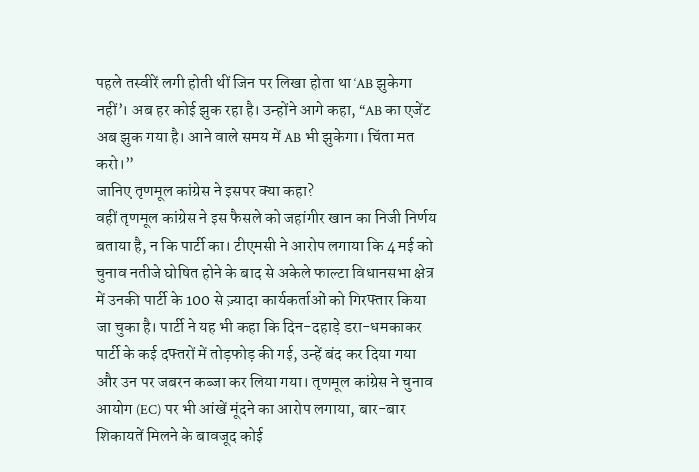पहले तस्वीरें लगी होती थीं जिन पर लिखा होता था ‘AB झुकेगा नहीं’। अब हर कोई झुक रहा है। उन्होंने आगे कहा, “AB का एजेंट अब झुक गया है। आने वाले समय में AB भी झुकेगा। चिंता मत करो।”
जानिए तृणमूल कांग्रेस ने इसपर क्या कहा?
वहीं तृणमूल कांग्रेस ने इस फैसले को जहांगीर खान का निजी निर्णय बताया है, न कि पार्टी का। टीएमसी ने आरोप लगाया कि 4 मई को चुनाव नतीजे घोषित होने के बाद से अकेले फाल्टा विधानसभा क्षेत्र में उनकी पार्टी के 100 से ज़्यादा कार्यकर्ताओं को गिरफ्तार किया जा चुका है। पार्टी ने यह भी कहा कि दिन-दहाड़े डरा-धमकाकर पार्टी के कई दफ्तरों में तोड़फोड़ की गई, उन्हें बंद कर दिया गया और उन पर जबरन कब्जा कर लिया गया। तृणमूल कांग्रेस ने चुनाव आयोग (EC) पर भी आंखें मूंदने का आरोप लगाया, बार-बार शिकायतें मिलने के बावजूद कोई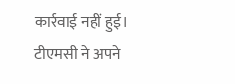कार्रवाई नहीं हुई। टीएमसी ने अपने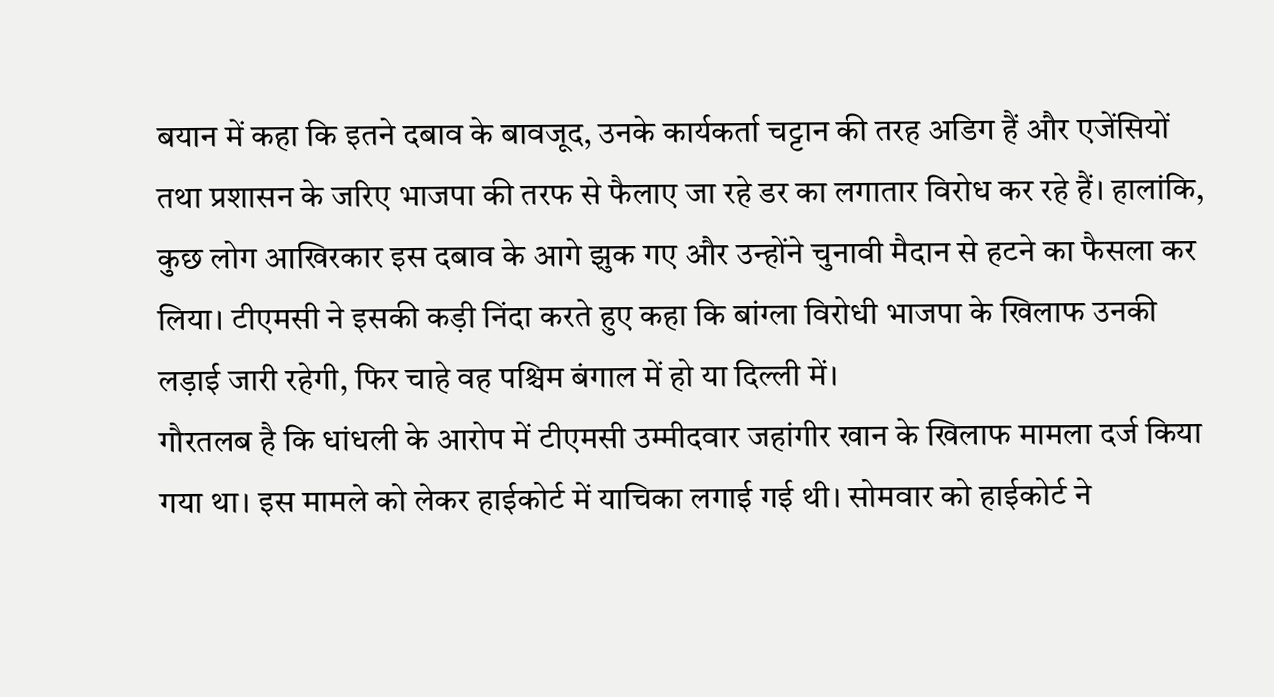बयान में कहा कि इतने दबाव के बावजूद, उनके कार्यकर्ता चट्टान की तरह अडिग हैं और एजेंसियों तथा प्रशासन के जरिए भाजपा की तरफ से फैलाए जा रहे डर का लगातार विरोध कर रहे हैं। हालांकि, कुछ लोग आखिरकार इस दबाव के आगे झुक गए और उन्होंने चुनावी मैदान से हटने का फैसला कर लिया। टीएमसी ने इसकी कड़ी निंदा करते हुए कहा कि बांग्ला विरोधी भाजपा के खिलाफ उनकी लड़ाई जारी रहेगी, फिर चाहे वह पश्चिम बंगाल में हो या दिल्ली में।
गौरतलब है कि धांधली के आरोप में टीएमसी उम्मीदवार जहांगीर खान के खिलाफ मामला दर्ज किया गया था। इस मामले को लेकर हाईकोर्ट में याचिका लगाई गई थी। सोमवार को हाईकोर्ट ने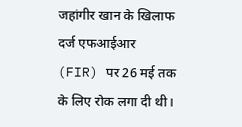जहांगीर खान के खिलाफ दर्ज एफआईआर (FIR) पर 26 मई तक के लिए रोक लगा दी थी।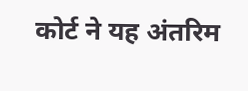कोर्ट ने यह अंतरिम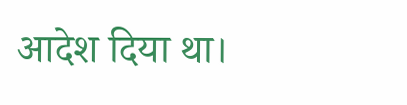आदेश दिया था।